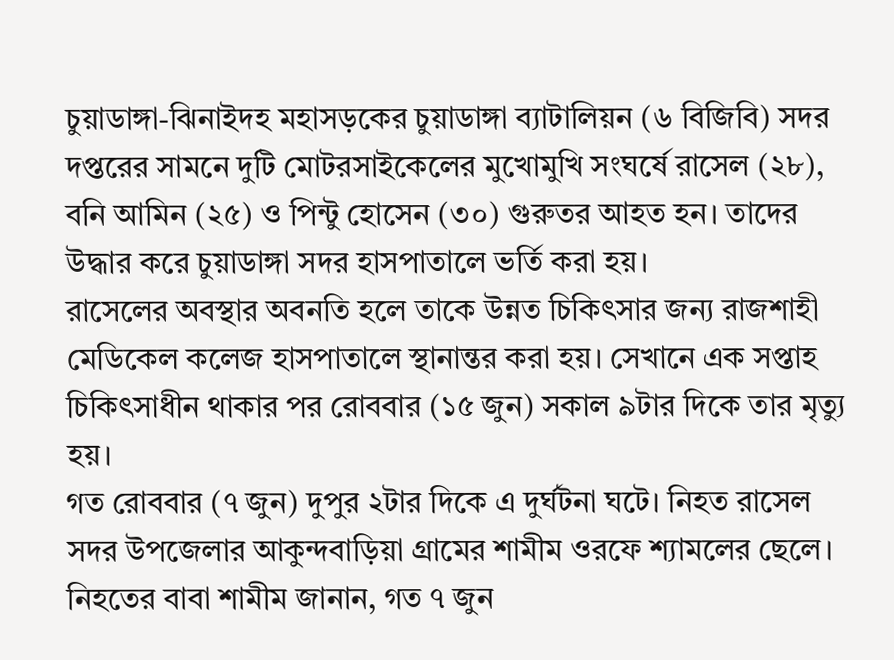চুয়াডাঙ্গা-ঝিনাইদহ মহাসড়কের চুয়াডাঙ্গা ব্যাটালিয়ন (৬ বিজিবি) সদর দপ্তরের সামনে দুটি মোটরসাইকেলের মুখোমুখি সংঘর্ষে রাসেল (২৮), বনি আমিন (২৫) ও পিন্টু হোসেন (৩০) গুরুতর আহত হন। তাদের উদ্ধার করে চুয়াডাঙ্গা সদর হাসপাতালে ভর্তি করা হয়।
রাসেলের অবস্থার অবনতি হলে তাকে উন্নত চিকিৎসার জন্য রাজশাহী মেডিকেল কলেজ হাসপাতালে স্থানান্তর করা হয়। সেখানে এক সপ্তাহ চিকিৎসাধীন থাকার পর রোববার (১৫ জুন) সকাল ৯টার দিকে তার মৃত্যু হয়।
গত রোববার (৭ জুন) দুপুর ২টার দিকে এ দুর্ঘটনা ঘটে। নিহত রাসেল সদর উপজেলার আকুন্দবাড়িয়া গ্রামের শামীম ওরফে শ্যামলের ছেলে।
নিহতের বাবা শামীম জানান, গত ৭ জুন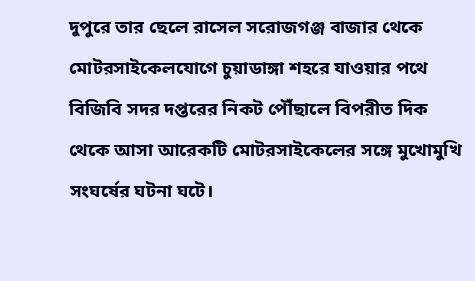দুপুরে তার ছেলে রাসেল সরোজগঞ্জ বাজার থেকে মোটরসাইকেলযোগে চুয়াডাঙ্গা শহরে যাওয়ার পথে বিজিবি সদর দপ্তরের নিকট পৌঁছালে বিপরীত দিক থেকে আসা আরেকটি মোটরসাইকেলের সঙ্গে মুখোমুখি সংঘর্ষের ঘটনা ঘটে।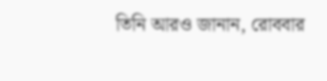তিনি আরও জানান, রোববার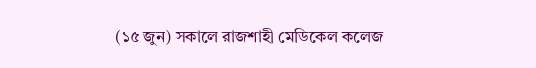(১৫ জুন) সকালে রাজশাহী মেডিকেল কলেজ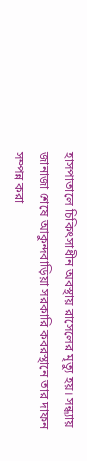হাসপাতালে চিকিৎসাধীন অবস্থায় রাসেলের মৃত্যু হয়। সন্ধ্যায় জানাজা শেষে আকুন্দবাড়িয়া সরকারি কবরস্থানে তার দাফন সম্পন্ন করা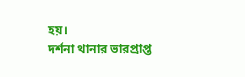হয়।
দর্শনা থানার ভারপ্রাপ্ত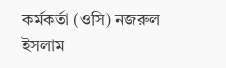কর্মকর্তা (ওসি) নজরুল ইসলাম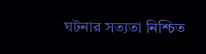ঘটনার সত্যতা নিশ্চিত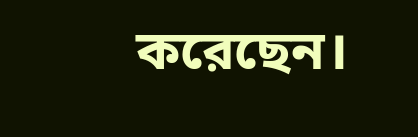করেছেন।